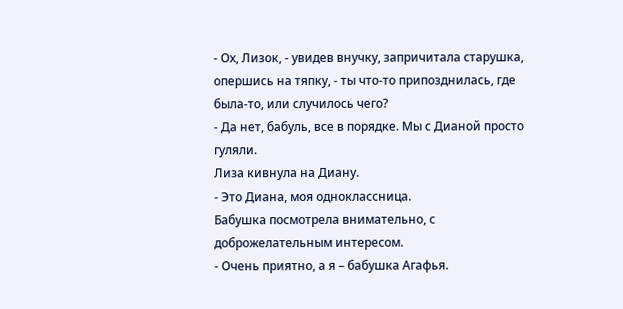- Ох, Лизок, - увидев внучку, запричитала старушка, опершись на тяпку, - ты что-то припозднилась, где была-то, или случилось чего?
- Да нет, бабуль, все в порядке. Мы с Дианой просто гуляли.
Лиза кивнула на Диану.
- Это Диана, моя одноклассница.
Бабушка посмотрела внимательно, с доброжелательным интересом.
- Очень приятно, а я – бабушка Агафья.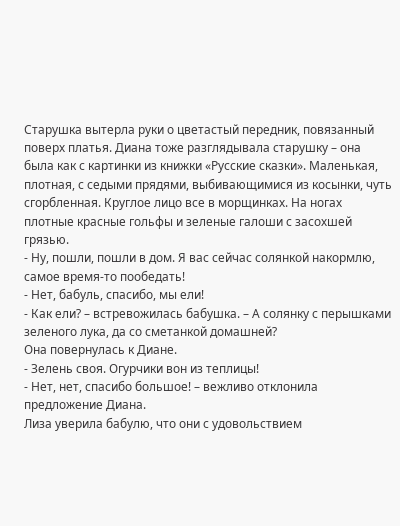Старушка вытерла руки о цветастый передник, повязанный поверх платья. Диана тоже разглядывала старушку – она была как с картинки из книжки «Русские сказки». Маленькая, плотная, с седыми прядями, выбивающимися из косынки, чуть сгорбленная. Круглое лицо все в морщинках. На ногах плотные красные гольфы и зеленые галоши с засохшей грязью.
- Ну, пошли, пошли в дом. Я вас сейчас солянкой накормлю, самое время-то пообедать!
- Нет, бабуль, спасибо, мы ели!
- Как ели? – встревожилась бабушка. – А солянку с перышками зеленого лука, да со сметанкой домашней?
Она повернулась к Диане.
- Зелень своя. Огурчики вон из теплицы!
- Нет, нет, спасибо большое! – вежливо отклонила предложение Диана.
Лиза уверила бабулю, что они с удовольствием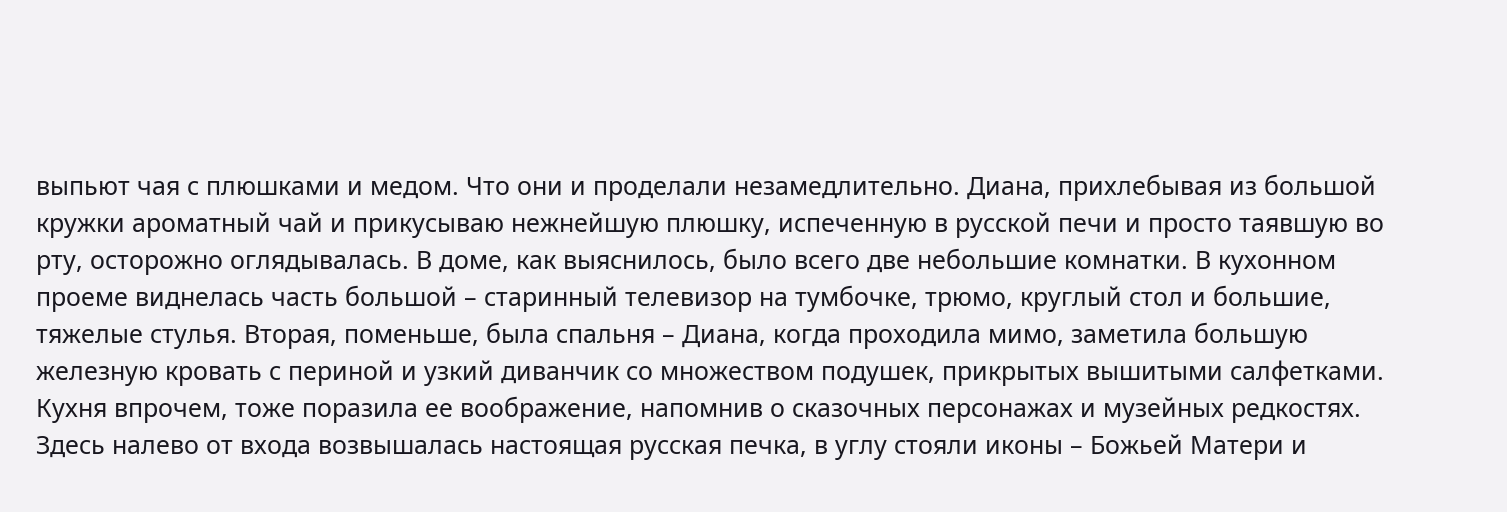выпьют чая с плюшками и медом. Что они и проделали незамедлительно. Диана, прихлебывая из большой кружки ароматный чай и прикусываю нежнейшую плюшку, испеченную в русской печи и просто таявшую во рту, осторожно оглядывалась. В доме, как выяснилось, было всего две небольшие комнатки. В кухонном проеме виднелась часть большой – старинный телевизор на тумбочке, трюмо, круглый стол и большие, тяжелые стулья. Вторая, поменьше, была спальня – Диана, когда проходила мимо, заметила большую железную кровать с периной и узкий диванчик со множеством подушек, прикрытых вышитыми салфетками. Кухня впрочем, тоже поразила ее воображение, напомнив о сказочных персонажах и музейных редкостях. Здесь налево от входа возвышалась настоящая русская печка, в углу стояли иконы – Божьей Матери и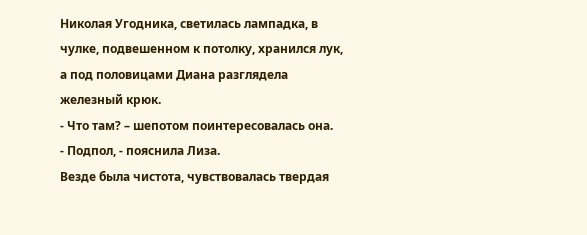Николая Угодника, светилась лампадка, в чулке, подвешенном к потолку, хранился лук, а под половицами Диана разглядела железный крюк.
- Что там? – шепотом поинтересовалась она.
- Подпол, - пояснила Лиза.
Везде была чистота, чувствовалась твердая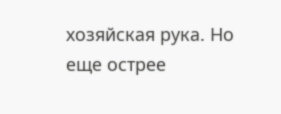хозяйская рука. Но еще острее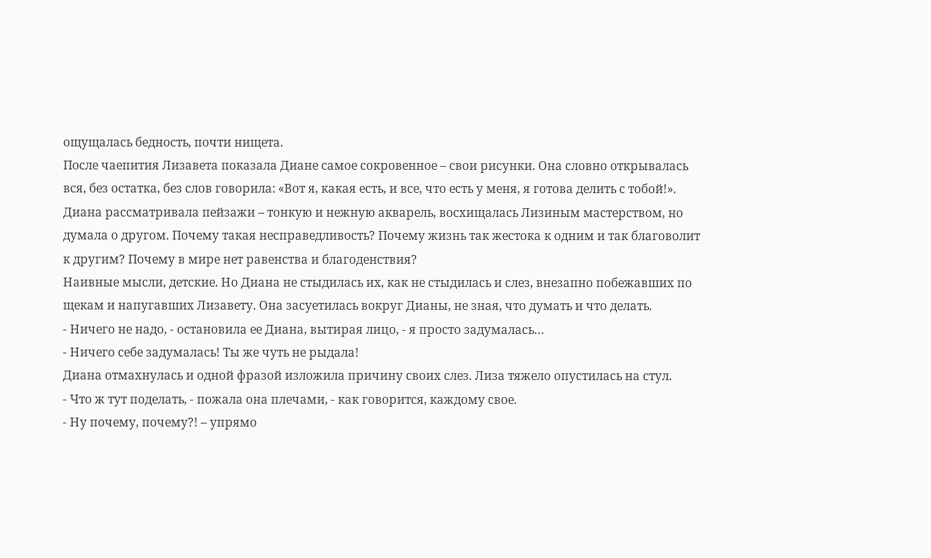ощущалась бедность, почти нищета.
После чаепития Лизавета показала Диане самое сокровенное – свои рисунки. Она словно открывалась вся, без остатка, без слов говорила: «Вот я, какая есть, и все, что есть у меня, я готова делить с тобой!». Диана рассматривала пейзажи – тонкую и нежную акварель, восхищалась Лизиным мастерством, но думала о другом. Почему такая несправедливость? Почему жизнь так жестока к одним и так благоволит к другим? Почему в мире нет равенства и благоденствия?
Наивные мысли, детские. Но Диана не стыдилась их, как не стыдилась и слез, внезапно побежавших по щекам и напугавших Лизавету. Она засуетилась вокруг Дианы, не зная, что думать и что делать.
- Ничего не надо, - остановила ее Диана, вытирая лицо, - я просто задумалась…
- Ничего себе задумалась! Ты же чуть не рыдала!
Диана отмахнулась и одной фразой изложила причину своих слез. Лиза тяжело опустилась на стул.
- Что ж тут поделать, - пожала она плечами, - как говорится, каждому свое.
- Ну почему, почему?! – упрямо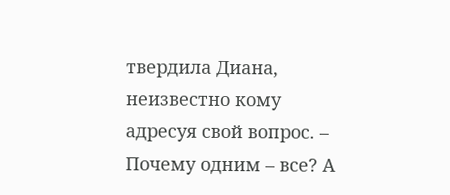твердила Диана, неизвестно кому адресуя свой вопрос. – Почему одним – все? А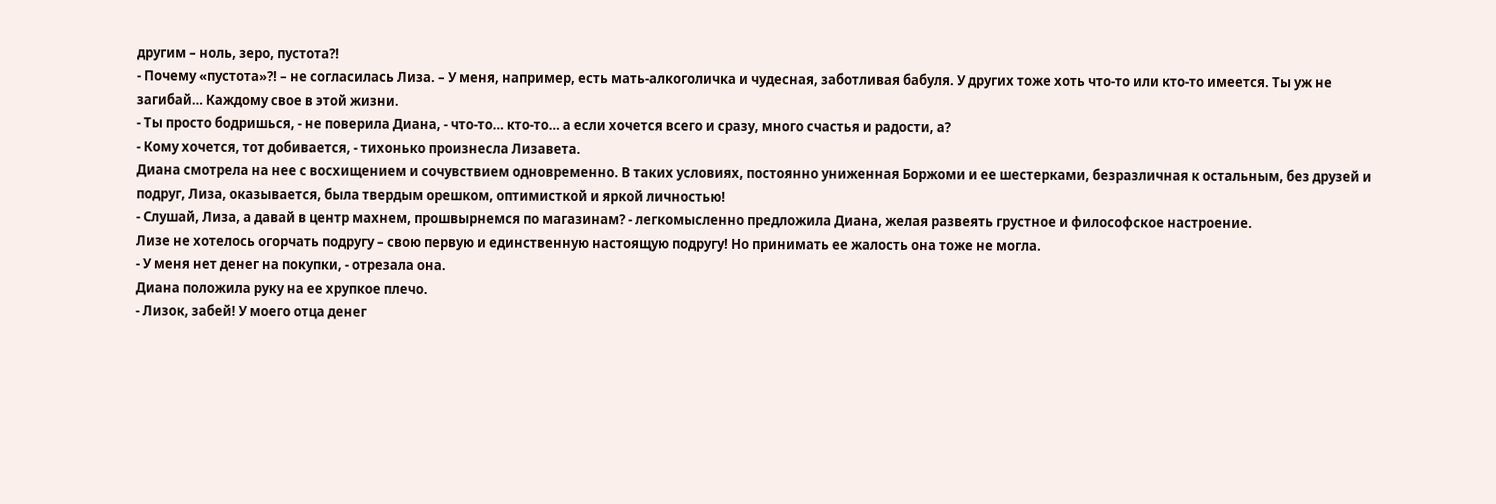другим – ноль, зеро, пустота?!
- Почему «пустота»?! – не согласилась Лиза. – У меня, например, есть мать-алкоголичка и чудесная, заботливая бабуля. У других тоже хоть что-то или кто-то имеется. Ты уж не загибай… Каждому свое в этой жизни.
- Ты просто бодришься, - не поверила Диана, - что-то… кто-то… а если хочется всего и сразу, много счастья и радости, а?
- Кому хочется, тот добивается, - тихонько произнесла Лизавета.
Диана смотрела на нее с восхищением и сочувствием одновременно. В таких условиях, постоянно униженная Боржоми и ее шестерками, безразличная к остальным, без друзей и подруг, Лиза, оказывается, была твердым орешком, оптимисткой и яркой личностью!
- Слушай, Лиза, а давай в центр махнем, прошвырнемся по магазинам? - легкомысленно предложила Диана, желая развеять грустное и философское настроение.
Лизе не хотелось огорчать подругу – свою первую и единственную настоящую подругу! Но принимать ее жалость она тоже не могла.
- У меня нет денег на покупки, - отрезала она.
Диана положила руку на ее хрупкое плечо.
- Лизок, забей! У моего отца денег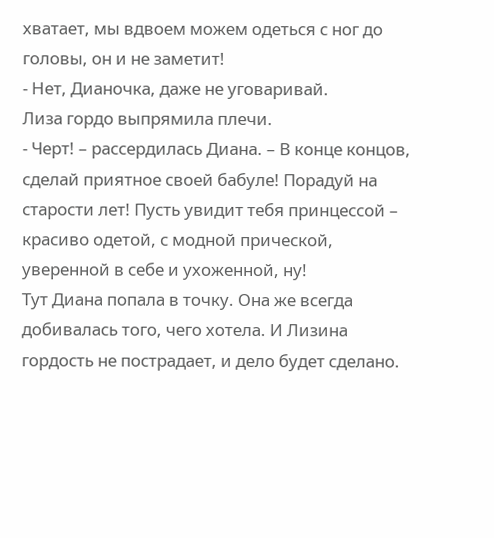хватает, мы вдвоем можем одеться с ног до головы, он и не заметит!
- Нет, Дианочка, даже не уговаривай.
Лиза гордо выпрямила плечи.
- Черт! – рассердилась Диана. – В конце концов, сделай приятное своей бабуле! Порадуй на старости лет! Пусть увидит тебя принцессой – красиво одетой, с модной прической, уверенной в себе и ухоженной, ну!
Тут Диана попала в точку. Она же всегда добивалась того, чего хотела. И Лизина гордость не пострадает, и дело будет сделано.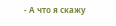- А что я скажу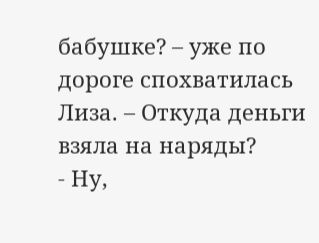бабушке? – уже по дороге спохватилась Лиза. – Откуда деньги взяла на наряды?
- Ну,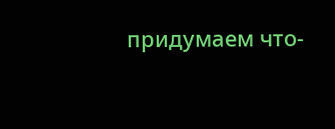придумаем что-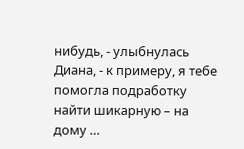нибудь, - улыбнулась Диана, - к примеру, я тебе помогла подработку найти шикарную – на дому …